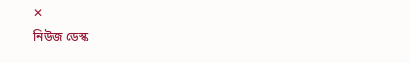✕
নিউজ ডেস্ক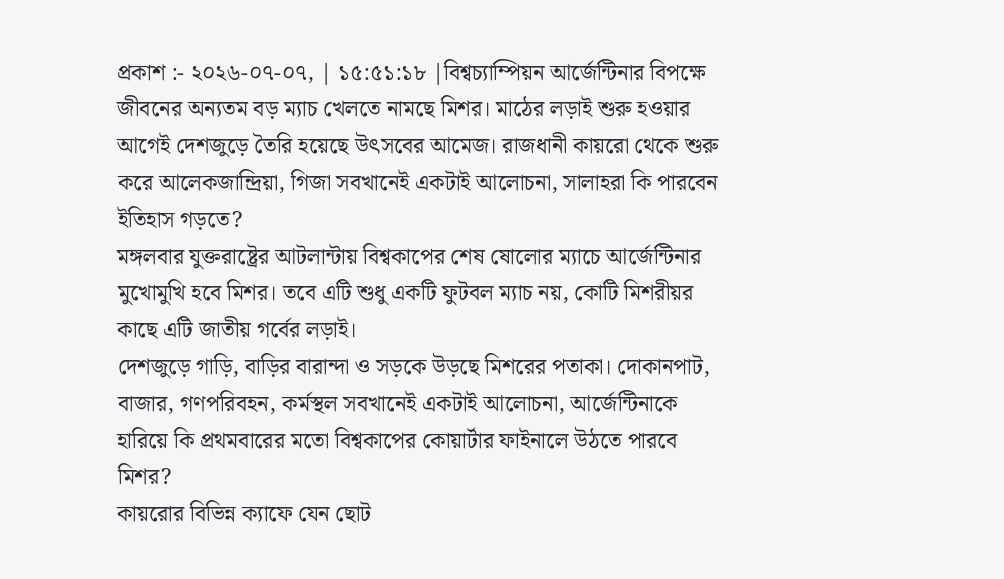প্রকাশ :- ২০২৬-০৭-০৭, | ১৫:৫১:১৮ |বিশ্বচ্যাম্পিয়ন আর্জেন্টিনার বিপক্ষে জীবনের অন্যতম বড় ম্যাচ খেলতে নামছে মিশর। মাঠের লড়াই শুরু হওয়ার আগেই দেশজুড়ে তৈরি হয়েছে উৎসবের আমেজ। রাজধানী কায়রো থেকে শুরু করে আলেকজান্দ্রিয়া, গিজা সবখানেই একটাই আলোচনা, সালাহরা কি পারবেন ইতিহাস গড়তে?
মঙ্গলবার যুক্তরাষ্ট্রের আটলান্টায় বিশ্বকাপের শেষ ষোলোর ম্যাচে আর্জেন্টিনার মুখোমুখি হবে মিশর। তবে এটি শুধু একটি ফুটবল ম্যাচ নয়, কোটি মিশরীয়র কাছে এটি জাতীয় গর্বের লড়াই।
দেশজুড়ে গাড়ি, বাড়ির বারান্দা ও সড়কে উড়ছে মিশরের পতাকা। দোকানপাট, বাজার, গণপরিবহন, কর্মস্থল সবখানেই একটাই আলোচনা, আর্জেন্টিনাকে হারিয়ে কি প্রথমবারের মতো বিশ্বকাপের কোয়ার্টার ফাইনালে উঠতে পারবে মিশর?
কায়রোর বিভিন্ন ক্যাফে যেন ছোট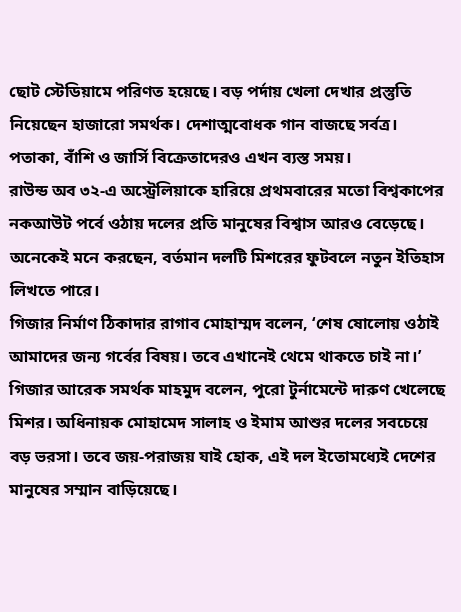ছোট স্টেডিয়ামে পরিণত হয়েছে। বড় পর্দায় খেলা দেখার প্রস্তুতি নিয়েছেন হাজারো সমর্থক। দেশাত্মবোধক গান বাজছে সর্বত্র। পতাকা, বাঁশি ও জার্সি বিক্রেতাদেরও এখন ব্যস্ত সময়।
রাউন্ড অব ৩২-এ অস্ট্রেলিয়াকে হারিয়ে প্রথমবারের মতো বিশ্বকাপের নকআউট পর্বে ওঠায় দলের প্রতি মানুষের বিশ্বাস আরও বেড়েছে। অনেকেই মনে করছেন, বর্তমান দলটি মিশরের ফুটবলে নতুন ইতিহাস লিখতে পারে।
গিজার নির্মাণ ঠিকাদার রাগাব মোহাম্মদ বলেন, ‘শেষ ষোলোয় ওঠাই আমাদের জন্য গর্বের বিষয়। তবে এখানেই থেমে থাকতে চাই না।’
গিজার আরেক সমর্থক মাহমুদ বলেন, পুরো টুর্নামেন্টে দারুণ খেলেছে মিশর। অধিনায়ক মোহামেদ সালাহ ও ইমাম আশুর দলের সবচেয়ে বড় ভরসা। তবে জয়-পরাজয় যাই হোক, এই দল ইতোমধ্যেই দেশের মানুষের সম্মান বাড়িয়েছে।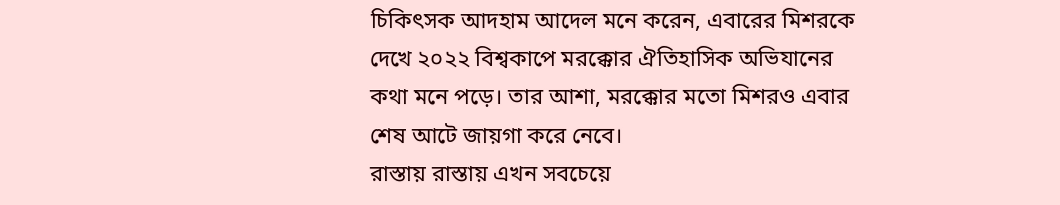চিকিৎসক আদহাম আদেল মনে করেন, এবারের মিশরকে দেখে ২০২২ বিশ্বকাপে মরক্কোর ঐতিহাসিক অভিযানের কথা মনে পড়ে। তার আশা, মরক্কোর মতো মিশরও এবার শেষ আটে জায়গা করে নেবে।
রাস্তায় রাস্তায় এখন সবচেয়ে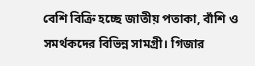বেশি বিক্রি হচ্ছে জাতীয় পতাকা, বাঁশি ও সমর্থকদের বিভিন্ন সামগ্রী। গিজার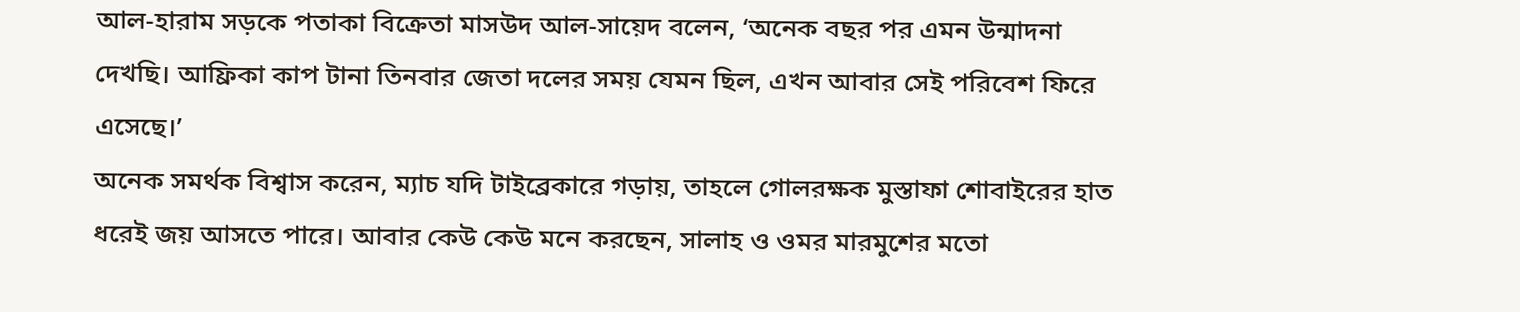আল-হারাম সড়কে পতাকা বিক্রেতা মাসউদ আল-সায়েদ বলেন, ‘অনেক বছর পর এমন উন্মাদনা দেখছি। আফ্রিকা কাপ টানা তিনবার জেতা দলের সময় যেমন ছিল, এখন আবার সেই পরিবেশ ফিরে এসেছে।’
অনেক সমর্থক বিশ্বাস করেন, ম্যাচ যদি টাইব্রেকারে গড়ায়, তাহলে গোলরক্ষক মুস্তাফা শোবাইরের হাত ধরেই জয় আসতে পারে। আবার কেউ কেউ মনে করছেন, সালাহ ও ওমর মারমুশের মতো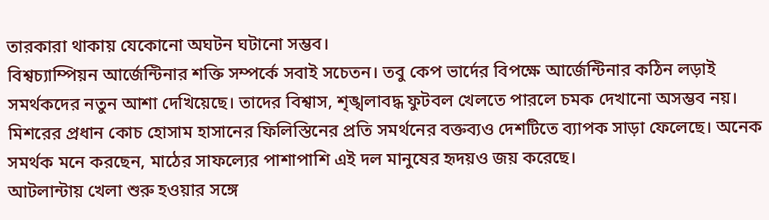তারকারা থাকায় যেকোনো অঘটন ঘটানো সম্ভব।
বিশ্বচ্যাম্পিয়ন আর্জেন্টিনার শক্তি সম্পর্কে সবাই সচেতন। তবু কেপ ভার্দের বিপক্ষে আর্জেন্টিনার কঠিন লড়াই সমর্থকদের নতুন আশা দেখিয়েছে। তাদের বিশ্বাস, শৃঙ্খলাবদ্ধ ফুটবল খেলতে পারলে চমক দেখানো অসম্ভব নয়।
মিশরের প্রধান কোচ হোসাম হাসানের ফিলিস্তিনের প্রতি সমর্থনের বক্তব্যও দেশটিতে ব্যাপক সাড়া ফেলেছে। অনেক সমর্থক মনে করছেন, মাঠের সাফল্যের পাশাপাশি এই দল মানুষের হৃদয়ও জয় করেছে।
আটলান্টায় খেলা শুরু হওয়ার সঙ্গে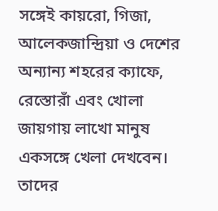সঙ্গেই কায়রো, গিজা, আলেকজান্দ্রিয়া ও দেশের অন্যান্য শহরের ক্যাফে, রেস্তোরাঁ এবং খোলা জায়গায় লাখো মানুষ একসঙ্গে খেলা দেখবেন। তাদের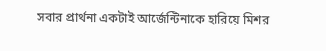সবার প্রার্থনা একটাই আর্জেন্টিনাকে হারিয়ে মিশর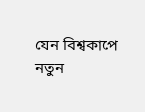যেন বিশ্বকাপে নতুন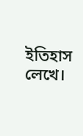ইতিহাস লেখে।